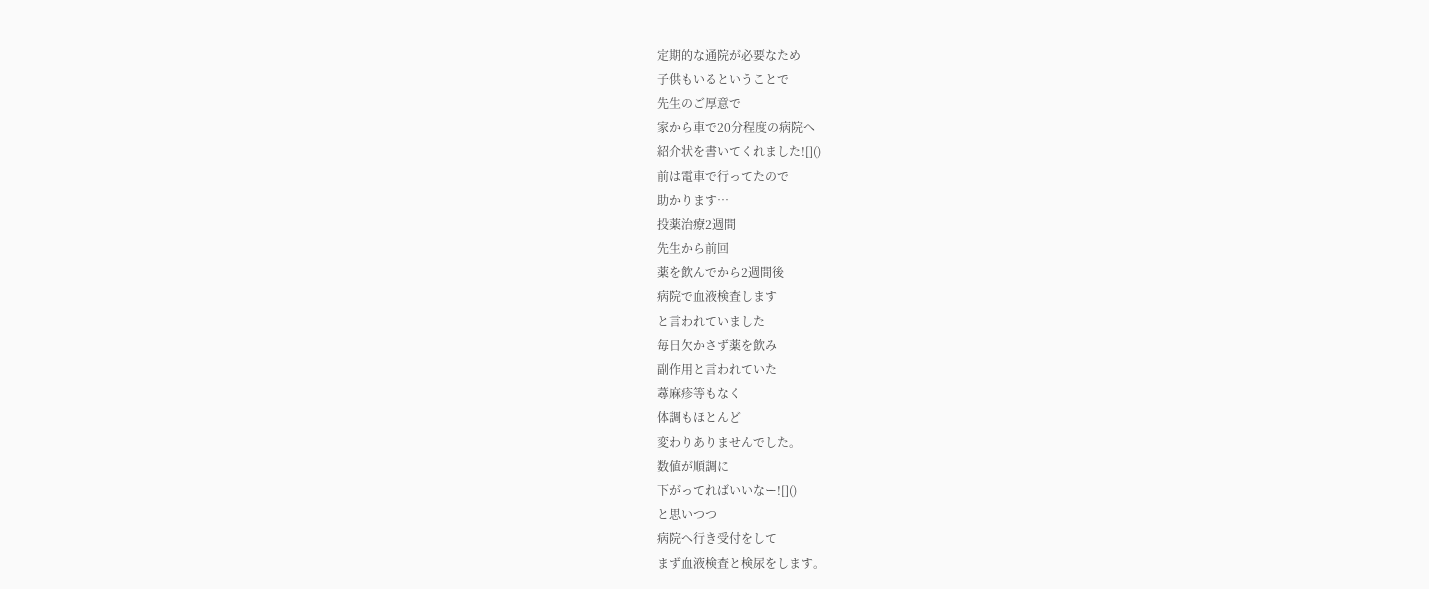定期的な通院が必要なため
子供もいるということで
先生のご厚意で
家から車で20分程度の病院へ
紹介状を書いてくれました![]()
前は電車で行ってたので
助かります…
投薬治療2週間
先生から前回
薬を飲んでから2週間後
病院で血液検査します
と言われていました
毎日欠かさず薬を飲み
副作用と言われていた
蕁麻疹等もなく
体調もほとんど
変わりありませんでした。
数値が順調に
下がってればいいなー![]()
と思いつつ
病院へ行き受付をして
まず血液検査と検尿をします。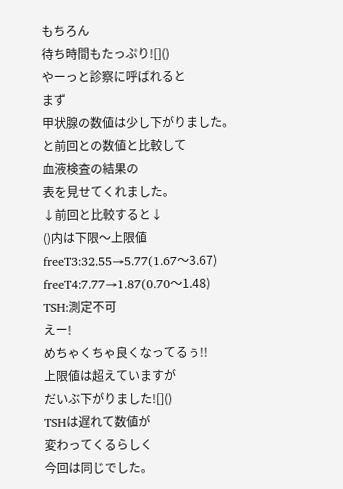もちろん
待ち時間もたっぷり![]()
やーっと診察に呼ばれると
まず
甲状腺の数値は少し下がりました。
と前回との数値と比較して
血液検査の結果の
表を見せてくれました。
↓前回と比較すると↓
()内は下限〜上限値
freeT3:32.55→5.77(1.67〜3.67)
freeT4:7.77→1.87(0.70〜1.48)
TSH:測定不可
えー!
めちゃくちゃ良くなってるぅ!!
上限値は超えていますが
だいぶ下がりました![]()
TSHは遅れて数値が
変わってくるらしく
今回は同じでした。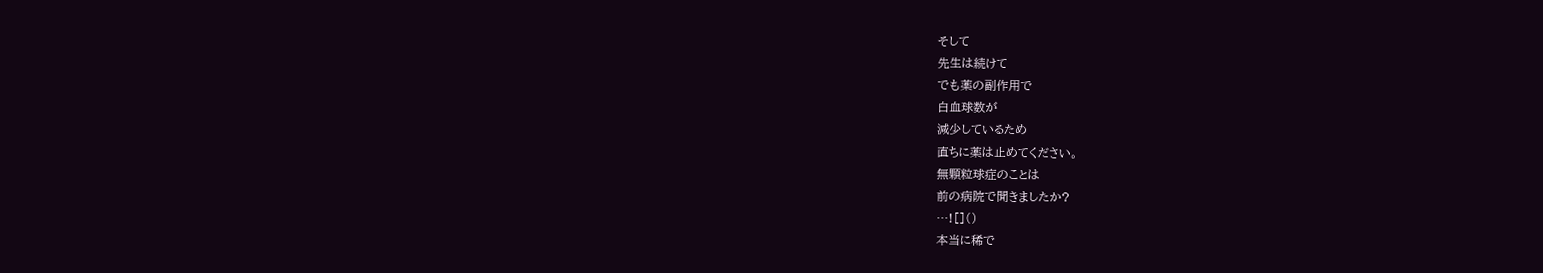そして
先生は続けて
でも薬の副作用で
白血球数が
減少しているため
直ちに薬は止めてください。
無顆粒球症のことは
前の病院で聞きましたか?
…![]()
本当に稀で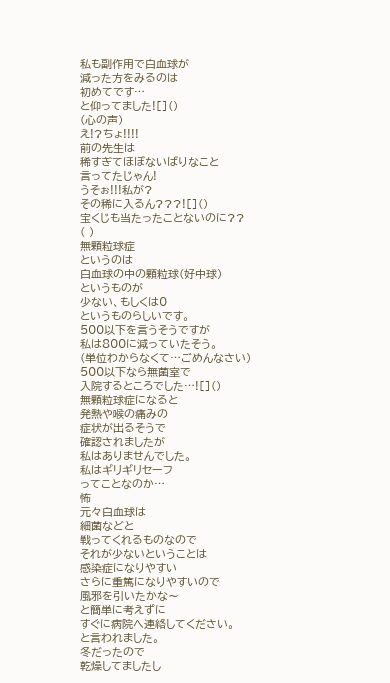私も副作用で白血球が
減った方をみるのは
初めてです…
と仰ってました![]()
(心の声)
え!?ちょ!!!!
前の先生は
稀すぎてほぼないばりなこと
言ってたじゃん!
うそぉ!!!私が?
その稀に入るん???![]()
宝くじも当たったことないのに??
( )
無顆粒球症
というのは
白血球の中の顆粒球(好中球)
というものが
少ない、もしくは0
というものらしいです。
500以下を言うそうですが
私は800に減っていたそう。
(単位わからなくて…ごめんなさい)
500以下なら無菌室で
入院するところでした…![]()
無顆粒球症になると
発熱や喉の痛みの
症状が出るそうで
確認されましたが
私はありませんでした。
私はギリギリセーフ
ってことなのか…
怖
元々白血球は
細菌などと
戦ってくれるものなので
それが少ないということは
感染症になりやすい
さらに重篤になりやすいので
風邪を引いたかな〜
と簡単に考えずに
すぐに病院へ連絡してください。
と言われました。
冬だったので
乾燥してましたし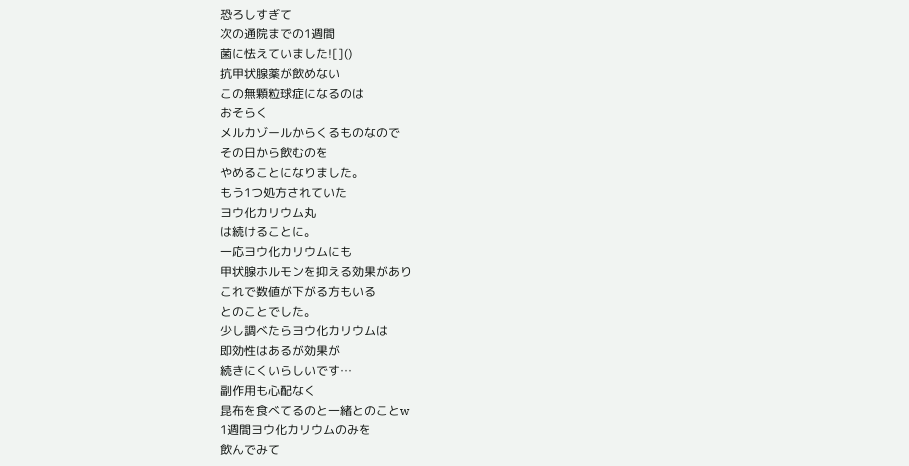恐ろしすぎて
次の通院までの1週間
菌に怯えていました![]()
抗甲状腺薬が飲めない
この無顆粒球症になるのは
おそらく
メルカゾールからくるものなので
その日から飲むのを
やめることになりました。
もう1つ処方されていた
ヨウ化カリウム丸
は続けることに。
一応ヨウ化カリウムにも
甲状腺ホルモンを抑える効果があり
これで数値が下がる方もいる
とのことでした。
少し調べたらヨウ化カリウムは
即効性はあるが効果が
続きにくいらしいです…
副作用も心配なく
昆布を食べてるのと一緒とのことw
1週間ヨウ化カリウムのみを
飲んでみて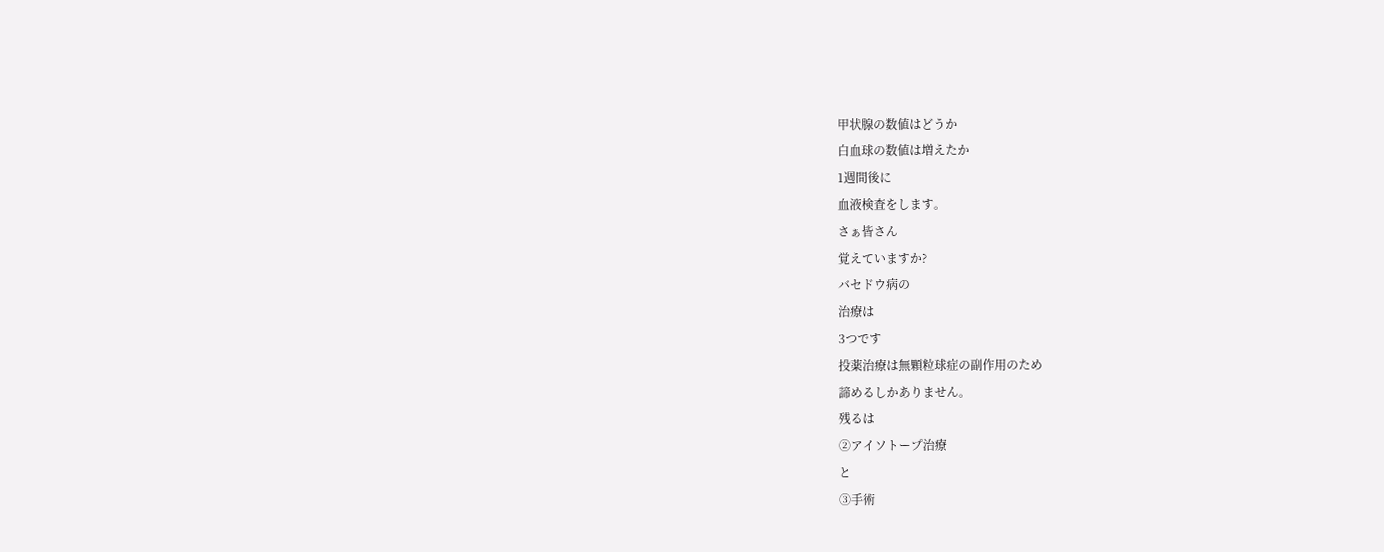甲状腺の数値はどうか
白血球の数値は増えたか
1週間後に
血液検査をします。
さぁ皆さん
覚えていますか?
バセドウ病の
治療は
3つです
投薬治療は無顆粒球症の副作用のため
諦めるしかありません。
残るは
②アイソトープ治療
と
③手術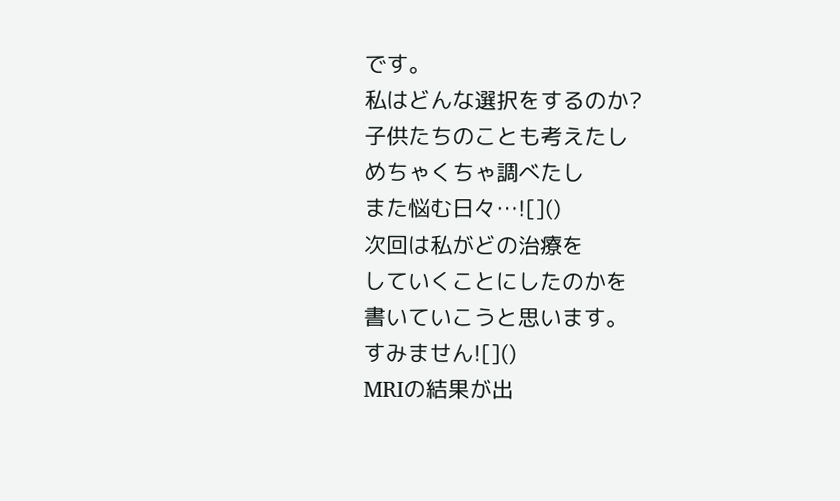です。
私はどんな選択をするのか?
子供たちのことも考えたし
めちゃくちゃ調べたし
また悩む日々…![]()
次回は私がどの治療を
していくことにしたのかを
書いていこうと思います。
すみません![]()
MRIの結果が出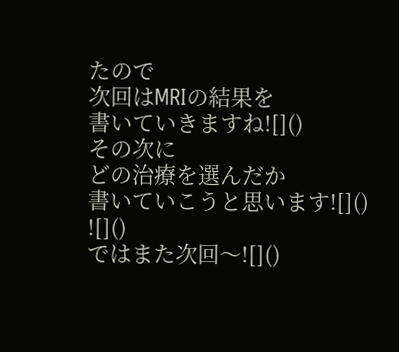たので
次回はMRIの結果を
書いていきますね![]()
その次に
どの治療を選んだか
書いていこうと思います![]()
![]()
ではまた次回〜![]()